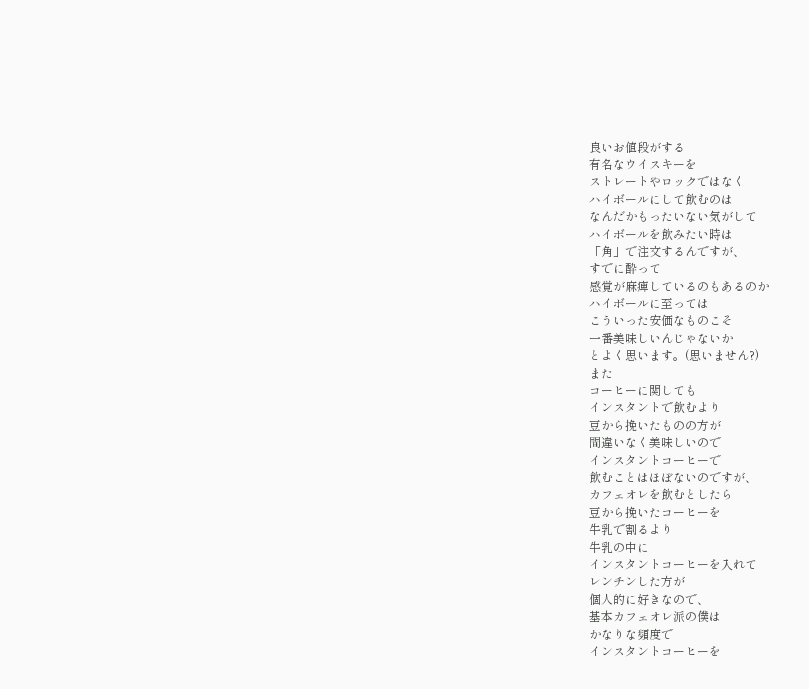良いお値段がする
有名なウイスキーを
ストレートやロックではなく
ハイボールにして飲むのは
なんだかもったいない気がして
ハイボールを飲みたい時は
「角」で注文するんですが、
すでに酔って
感覚が麻痺しているのもあるのか
ハイボールに至っては
こういった安価なものこそ
一番美味しいんじゃないか
とよく思います。(思いません?)
また
コーヒーに関しても
インスタントで飲むより
豆から挽いたものの方が
間違いなく美味しいので
インスタントコーヒーで
飲むことはほぼないのですが、
カフェオレを飲むとしたら
豆から挽いたコーヒーを
牛乳で割るより
牛乳の中に
インスタントコーヒーを入れて
レンチンした方が
個人的に好きなので、
基本カフェオレ派の僕は
かなりな頻度で
インスタントコーヒーを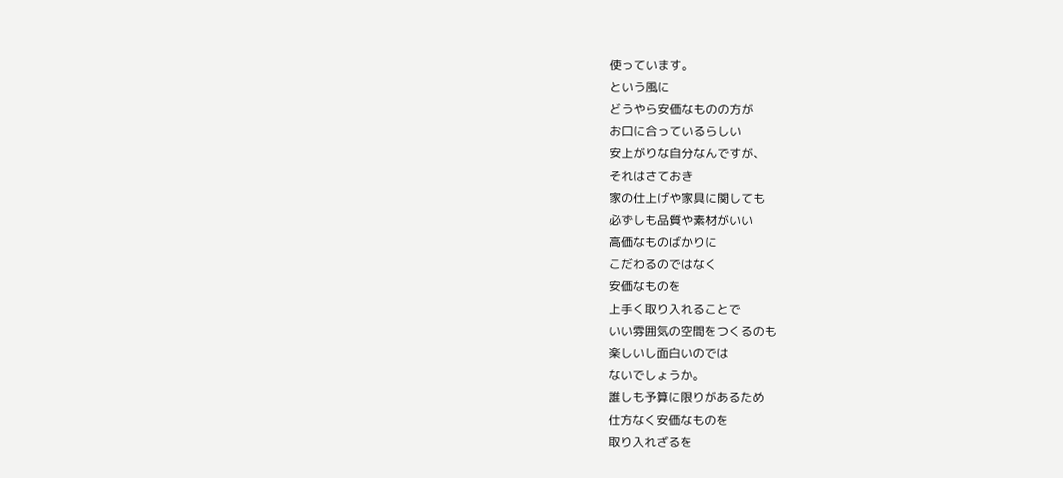使っています。
という風に
どうやら安価なものの方が
お口に合っているらしい
安上がりな自分なんですが、
それはさておき
家の仕上げや家具に関しても
必ずしも品質や素材がいい
高価なものばかりに
こだわるのではなく
安価なものを
上手く取り入れることで
いい雰囲気の空間をつくるのも
楽しいし面白いのでは
ないでしょうか。
誰しも予算に限りがあるため
仕方なく安価なものを
取り入れざるを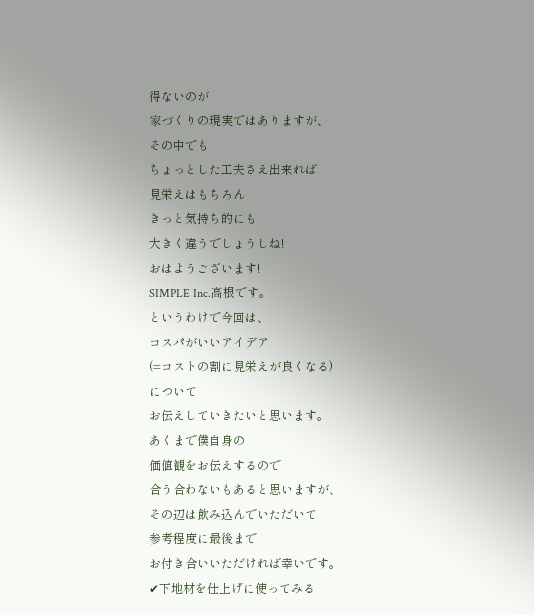得ないのが
家づくりの現実ではありますが、
その中でも
ちょっとした工夫さえ出来れば
見栄えはもちろん
きっと気持ち的にも
大きく違うでしょうしね!
おはようございます!
SIMPLE Inc.高根です。
というわけで今回は、
コスパがいいアイデア
(=コストの割に見栄えが良くなる)
について
お伝えしていきたいと思います。
あくまで僕自身の
価値観をお伝えするので
合う合わないもあると思いますが、
その辺は飲み込んでいただいて
参考程度に最後まで
お付き合いいただければ幸いです。
✔下地材を仕上げに使ってみる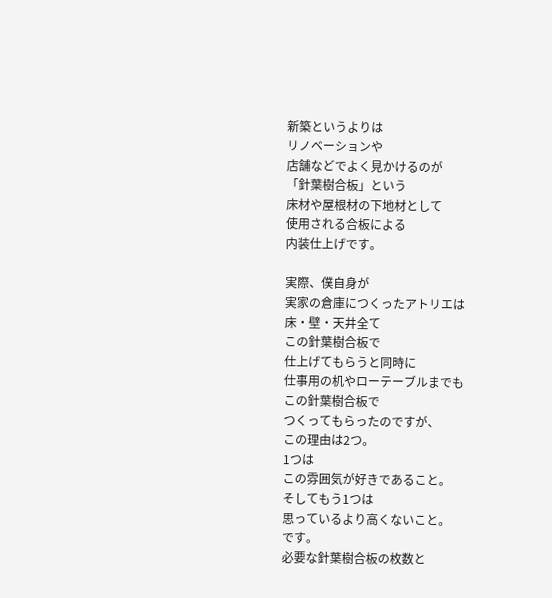新築というよりは
リノベーションや
店舗などでよく見かけるのが
「針葉樹合板」という
床材や屋根材の下地材として
使用される合板による
内装仕上げです。

実際、僕自身が
実家の倉庫につくったアトリエは
床・壁・天井全て
この針葉樹合板で
仕上げてもらうと同時に
仕事用の机やローテーブルまでも
この針葉樹合板で
つくってもらったのですが、
この理由は2つ。
1つは
この雰囲気が好きであること。
そしてもう1つは
思っているより高くないこと。
です。
必要な針葉樹合板の枚数と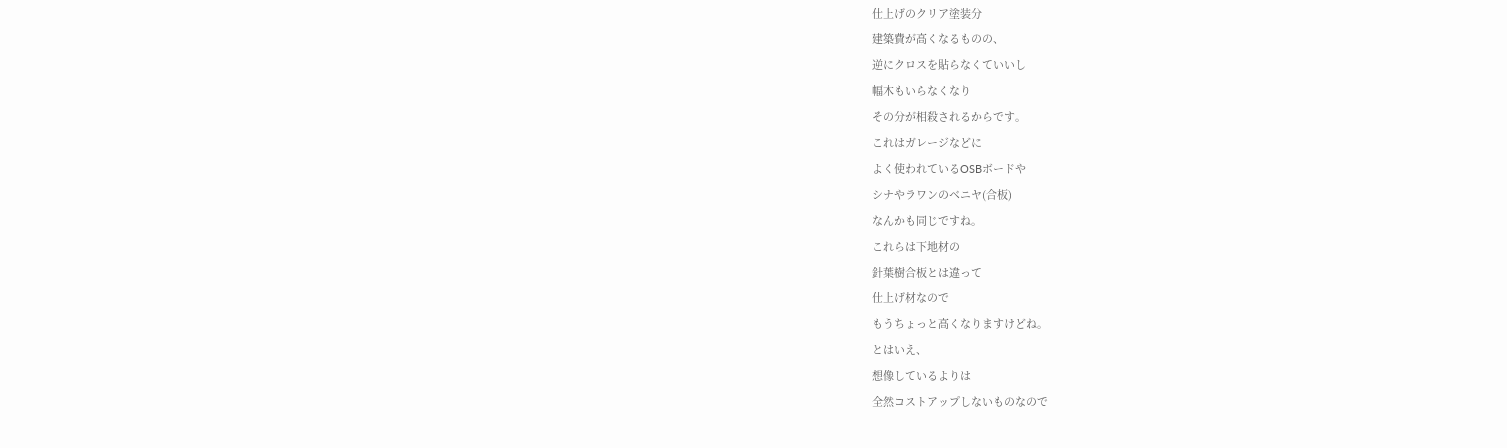仕上げのクリア塗装分
建築費が高くなるものの、
逆にクロスを貼らなくていいし
幅木もいらなくなり
その分が相殺されるからです。
これはガレージなどに
よく使われているOSBボードや
シナやラワンのベニヤ(合板)
なんかも同じですね。
これらは下地材の
針葉樹合板とは違って
仕上げ材なので
もうちょっと高くなりますけどね。
とはいえ、
想像しているよりは
全然コストアップしないものなので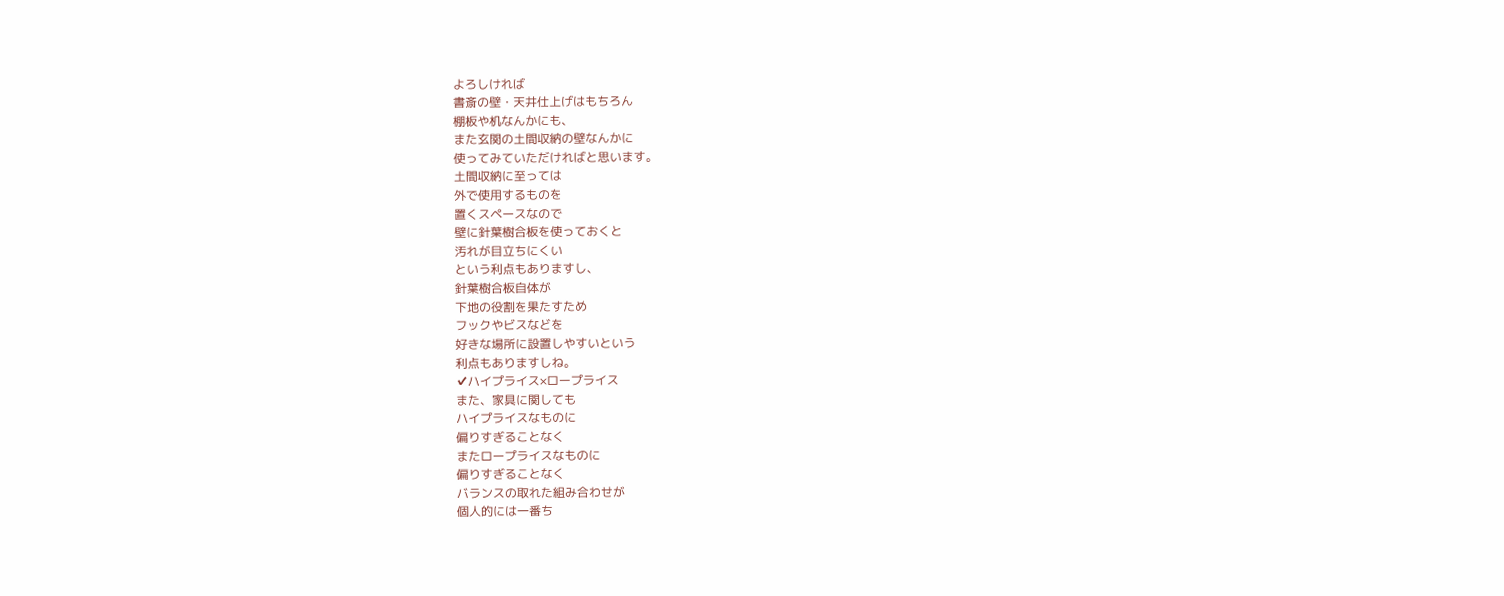よろしければ
書斎の壁・天井仕上げはもちろん
棚板や机なんかにも、
また玄関の土間収納の壁なんかに
使ってみていただければと思います。
土間収納に至っては
外で使用するものを
置くスペースなので
壁に針葉樹合板を使っておくと
汚れが目立ちにくい
という利点もありますし、
針葉樹合板自体が
下地の役割を果たすため
フックやビスなどを
好きな場所に設置しやすいという
利点もありますしね。
✔ハイプライス×ロープライス
また、家具に関しても
ハイプライスなものに
偏りすぎることなく
またロープライスなものに
偏りすぎることなく
バランスの取れた組み合わせが
個人的には一番ち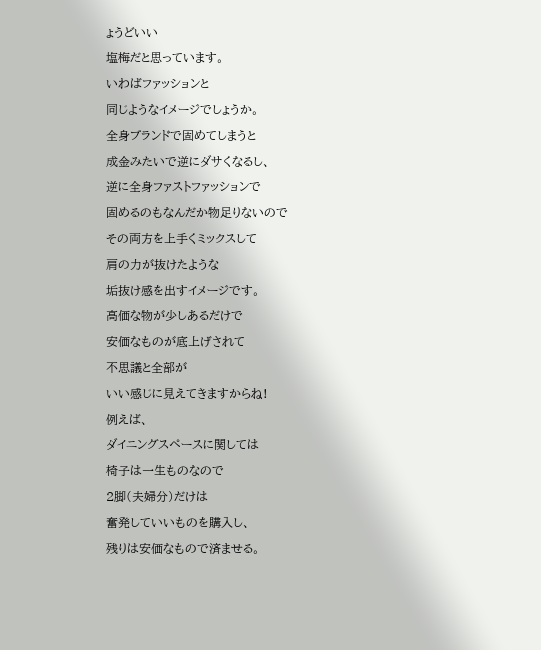ょうどいい
塩梅だと思っています。
いわばファッションと
同じようなイメージでしょうか。
全身ブランドで固めてしまうと
成金みたいで逆にダサくなるし、
逆に全身ファストファッションで
固めるのもなんだか物足りないので
その両方を上手くミックスして
肩の力が抜けたような
垢抜け感を出すイメージです。
高価な物が少しあるだけで
安価なものが底上げされて
不思議と全部が
いい感じに見えてきますからね!
例えば、
ダイニングスペースに関しては
椅子は一生ものなので
2脚(夫婦分)だけは
奮発していいものを購入し、
残りは安価なもので済ませる。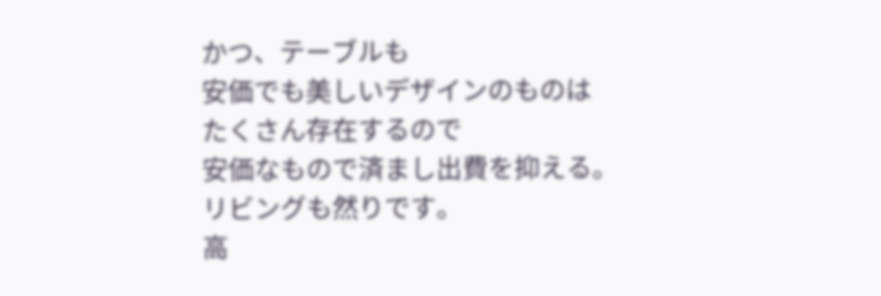かつ、テーブルも
安価でも美しいデザインのものは
たくさん存在するので
安価なもので済まし出費を抑える。
リビングも然りです。
高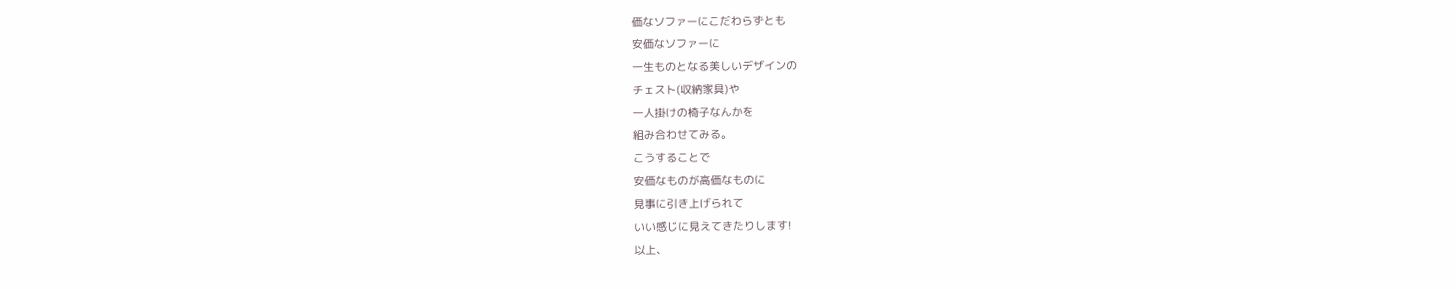価なソファーにこだわらずとも
安価なソファーに
一生ものとなる美しいデザインの
チェスト(収納家具)や
一人掛けの椅子なんかを
組み合わせてみる。
こうすることで
安価なものが高価なものに
見事に引き上げられて
いい感じに見えてきたりします!
以上、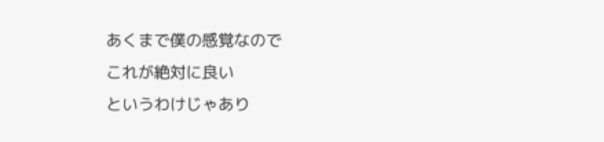あくまで僕の感覚なので
これが絶対に良い
というわけじゃあり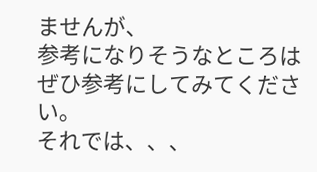ませんが、
参考になりそうなところは
ぜひ参考にしてみてください。
それでは、、、